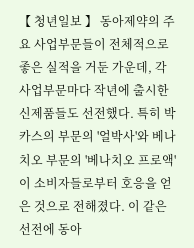【 청년일보 】 동아제약의 주요 사업부문들이 전체적으로 좋은 실적을 거둔 가운데, 각 사업부문마다 작년에 출시한 신제품들도 선전했다. 특히 박카스의 부문의 '얼박사'와 베나치오 부문의 '베나치오 프로액'이 소비자들로부터 호응을 얻은 것으로 전해졌다. 이 같은 선전에 동아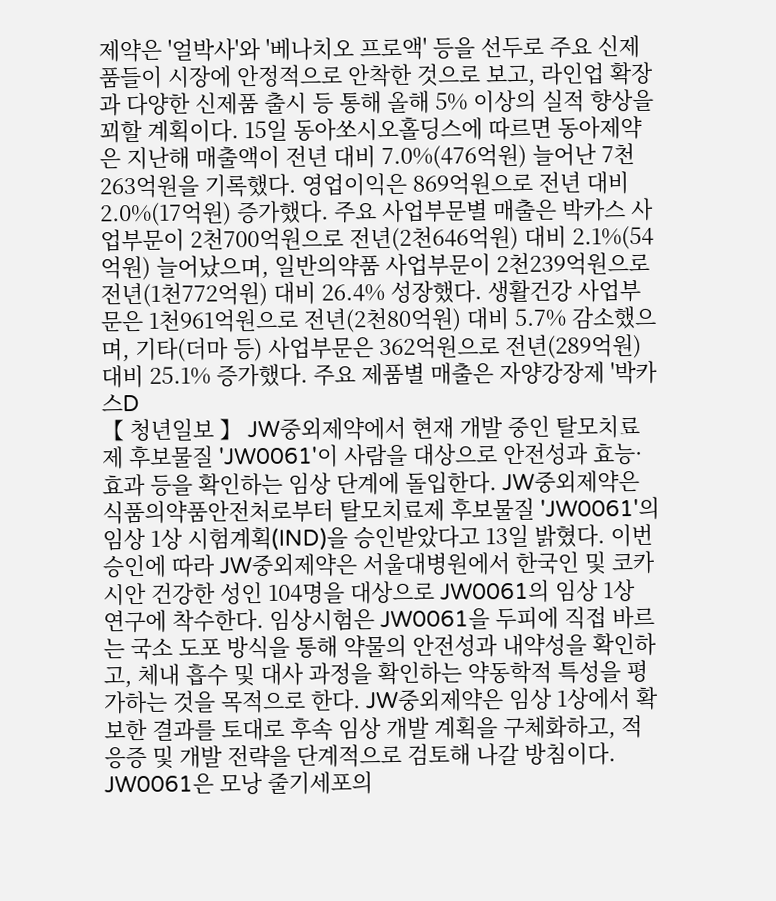제약은 '얼박사'와 '베나치오 프로액' 등을 선두로 주요 신제품들이 시장에 안정적으로 안착한 것으로 보고, 라인업 확장과 다양한 신제품 출시 등 통해 올해 5% 이상의 실적 향상을 꾀할 계획이다. 15일 동아쏘시오홀딩스에 따르면 동아제약은 지난해 매출액이 전년 대비 7.0%(476억원) 늘어난 7천263억원을 기록했다. 영업이익은 869억원으로 전년 대비 2.0%(17억원) 증가했다. 주요 사업부문별 매출은 박카스 사업부문이 2천700억원으로 전년(2천646억원) 대비 2.1%(54억원) 늘어났으며, 일반의약품 사업부문이 2천239억원으로 전년(1천772억원) 대비 26.4% 성장했다. 생활건강 사업부문은 1천961억원으로 전년(2천80억원) 대비 5.7% 감소했으며, 기타(더마 등) 사업부문은 362억원으로 전년(289억원) 대비 25.1% 증가했다. 주요 제품별 매출은 자양강장제 '박카스D
【 청년일보 】 JW중외제약에서 현재 개발 중인 탈모치료제 후보물질 'JW0061'이 사람을 대상으로 안전성과 효능·효과 등을 확인하는 임상 단계에 돌입한다. JW중외제약은 식품의약품안전처로부터 탈모치료제 후보물질 'JW0061'의 임상 1상 시험계획(IND)을 승인받았다고 13일 밝혔다. 이번 승인에 따라 JW중외제약은 서울대병원에서 한국인 및 코카시안 건강한 성인 104명을 대상으로 JW0061의 임상 1상 연구에 착수한다. 임상시험은 JW0061을 두피에 직접 바르는 국소 도포 방식을 통해 약물의 안전성과 내약성을 확인하고, 체내 흡수 및 대사 과정을 확인하는 약동학적 특성을 평가하는 것을 목적으로 한다. JW중외제약은 임상 1상에서 확보한 결과를 토대로 후속 임상 개발 계획을 구체화하고, 적응증 및 개발 전략을 단계적으로 검토해 나갈 방침이다. JW0061은 모낭 줄기세포의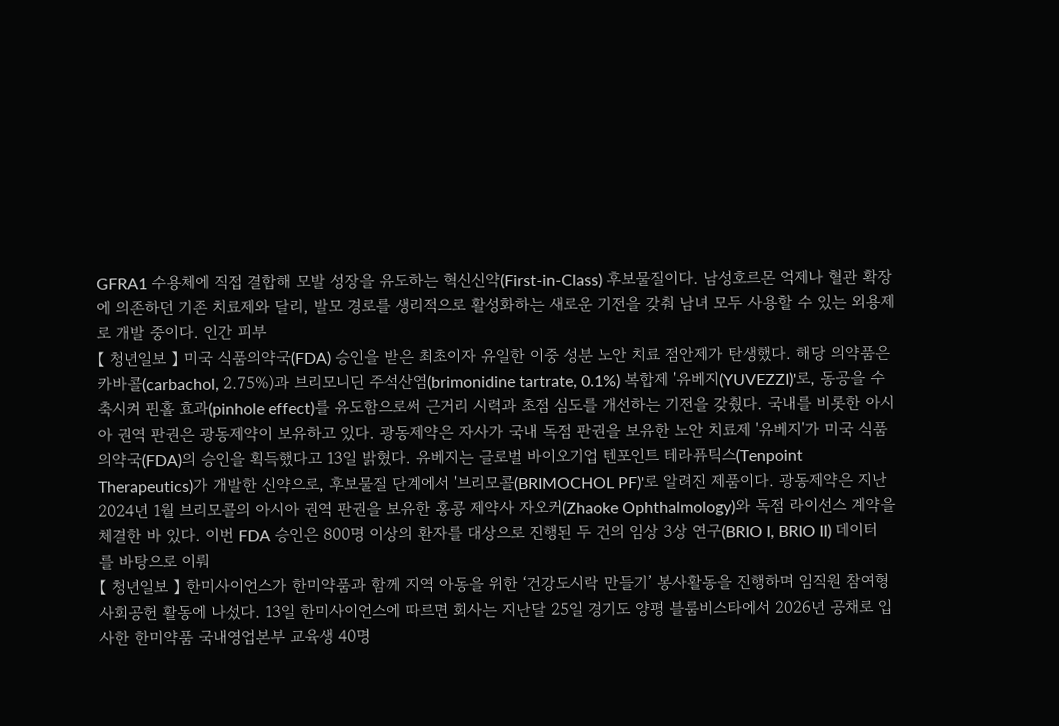GFRA1 수용체에 직접 결합해 모발 성장을 유도하는 혁신신약(First-in-Class) 후보물질이다. 남성호르몬 억제나 혈관 확장에 의존하던 기존 치료제와 달리, 발모 경로를 생리적으로 활성화하는 새로운 기전을 갖춰 남녀 모두 사용할 수 있는 외용제로 개발 중이다. 인간 피부
【 청년일보 】 미국 식품의약국(FDA) 승인을 받은 최초이자 유일한 이중 성분 노안 치료 점안제가 탄생했다. 해당 의약품은 카바콜(carbachol, 2.75%)과 브리모니딘 주석산염(brimonidine tartrate, 0.1%) 복합제 '유베지(YUVEZZI)'로, 동공을 수축시켜 핀홀 효과(pinhole effect)를 유도함으로써 근거리 시력과 초점 심도를 개선하는 기전을 갖췄다. 국내를 비롯한 아시아 권역 판권은 광동제약이 보유하고 있다. 광동제약은 자사가 국내 독점 판권을 보유한 노안 치료제 '유베지'가 미국 식품의약국(FDA)의 승인을 획득했다고 13일 밝혔다. 유베지는 글로벌 바이오기업 텐포인트 테라퓨틱스(Tenpoint Therapeutics)가 개발한 신약으로, 후보물질 단계에서 '브리모콜(BRIMOCHOL PF)'로 알려진 제품이다. 광동제약은 지난 2024년 1월 브리모콜의 아시아 권역 판권을 보유한 홍콩 제약사 자오커(Zhaoke Ophthalmology)와 독점 라이선스 계약을 체결한 바 있다. 이번 FDA 승인은 800명 이상의 환자를 대상으로 진행된 두 건의 임상 3상 연구(BRIO I, BRIO II) 데이터를 바탕으로 이뤄
【 청년일보 】 한미사이언스가 한미약품과 함께 지역 아동을 위한 ‘건강도시락 만들기’ 봉사활동을 진행하며 임직원 참여형 사회공헌 활동에 나섰다. 13일 한미사이언스에 따르면 회사는 지난달 25일 경기도 양평 블룸비스타에서 2026년 공채로 입사한 한미약품 국내영업본부 교육생 40명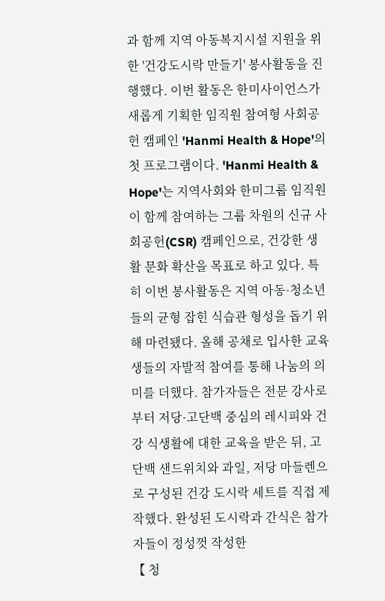과 함께 지역 아동복지시설 지원을 위한 '건강도시락 만들기' 봉사활동을 진행했다. 이번 활동은 한미사이언스가 새롭게 기획한 임직원 참여형 사회공헌 캠페인 'Hanmi Health & Hope'의 첫 프로그램이다. 'Hanmi Health & Hope'는 지역사회와 한미그룹 임직원이 함께 참여하는 그룹 차원의 신규 사회공헌(CSR) 캠페인으로, 건강한 생활 문화 확산을 목표로 하고 있다. 특히 이번 봉사활동은 지역 아동·청소년들의 균형 잡힌 식습관 형성을 돕기 위해 마련됐다. 올해 공채로 입사한 교육생들의 자발적 참여를 통해 나눔의 의미를 더했다. 참가자들은 전문 강사로부터 저당·고단백 중심의 레시피와 건강 식생활에 대한 교육을 받은 뒤, 고단백 샌드위치와 과일, 저당 마들렌으로 구성된 건강 도시락 세트를 직접 제작했다. 완성된 도시락과 간식은 참가자들이 정성껏 작성한
【 청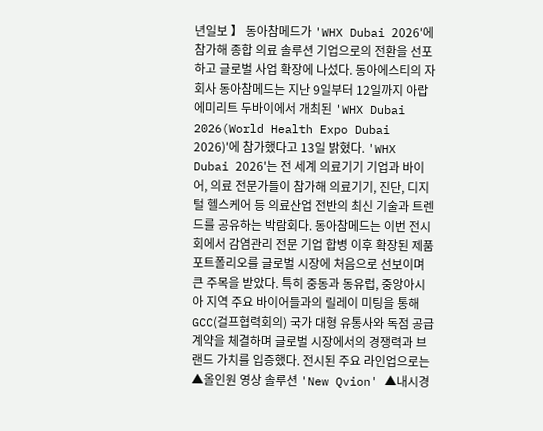년일보 】 동아참메드가 'WHX Dubai 2026'에 참가해 종합 의료 솔루션 기업으로의 전환을 선포하고 글로벌 사업 확장에 나섰다. 동아에스티의 자회사 동아참메드는 지난 9일부터 12일까지 아랍에미리트 두바이에서 개최된 'WHX Dubai 2026(World Health Expo Dubai 2026)'에 참가했다고 13일 밝혔다. 'WHX Dubai 2026'는 전 세계 의료기기 기업과 바이어, 의료 전문가들이 참가해 의료기기, 진단, 디지털 헬스케어 등 의료산업 전반의 최신 기술과 트렌드를 공유하는 박람회다. 동아참메드는 이번 전시회에서 감염관리 전문 기업 합병 이후 확장된 제품 포트폴리오를 글로벌 시장에 처음으로 선보이며 큰 주목을 받았다. 특히 중동과 동유럽, 중앙아시아 지역 주요 바이어들과의 릴레이 미팅을 통해 GCC(걸프협력회의) 국가 대형 유통사와 독점 공급 계약을 체결하며 글로벌 시장에서의 경쟁력과 브랜드 가치를 입증했다. 전시된 주요 라인업으로는 ▲올인원 영상 솔루션 'New Qvion' ▲내시경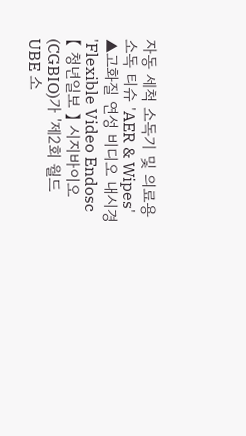자동 세척 소독기 및 의료용 소독 티슈 'AER & Wipes' ▲고화질 연성 비디오 내시경 'Flexible Video Endosc
【 청년일보 】 시지바이오(CGBIO)가 '제2회 월드 UBE 소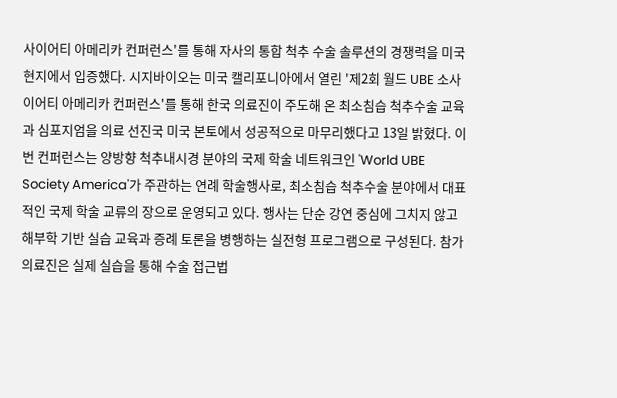사이어티 아메리카 컨퍼런스'를 통해 자사의 통합 척추 수술 솔루션의 경쟁력을 미국 현지에서 입증했다. 시지바이오는 미국 캘리포니아에서 열린 '제2회 월드 UBE 소사이어티 아메리카 컨퍼런스'를 통해 한국 의료진이 주도해 온 최소침습 척추수술 교육과 심포지엄을 의료 선진국 미국 본토에서 성공적으로 마무리했다고 13일 밝혔다. 이번 컨퍼런스는 양방향 척추내시경 분야의 국제 학술 네트워크인 'World UBE Society America'가 주관하는 연례 학술행사로, 최소침습 척추수술 분야에서 대표적인 국제 학술 교류의 장으로 운영되고 있다. 행사는 단순 강연 중심에 그치지 않고 해부학 기반 실습 교육과 증례 토론을 병행하는 실전형 프로그램으로 구성된다. 참가 의료진은 실제 실습을 통해 수술 접근법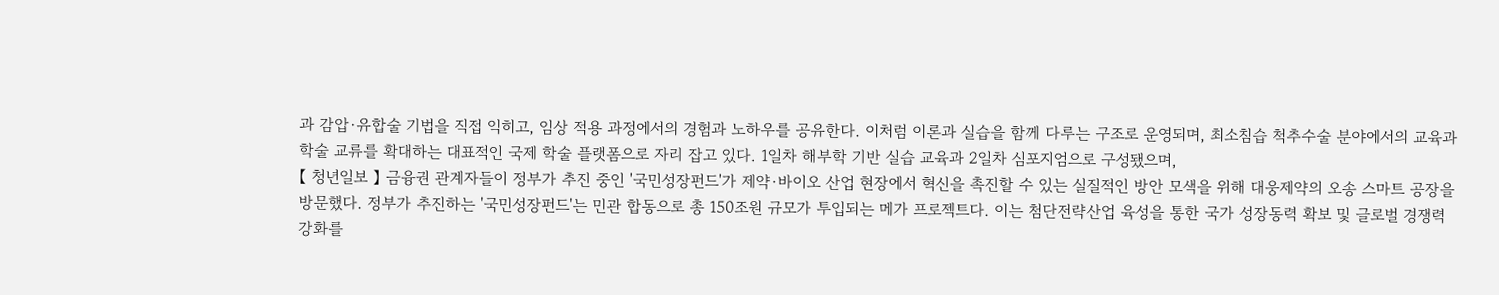과 감압·유합술 기법을 직접 익히고, 임상 적용 과정에서의 경험과 노하우를 공유한다. 이처럼 이론과 실습을 함께 다루는 구조로 운영되며, 최소침습 척추수술 분야에서의 교육과 학술 교류를 확대하는 대표적인 국제 학술 플랫폼으로 자리 잡고 있다. 1일차 해부학 기반 실습 교육과 2일차 심포지엄으로 구성됐으며,
【 청년일보 】 금융권 관계자들이 정부가 추진 중인 '국민성장펀드'가 제약·바이오 산업 현장에서 혁신을 촉진할 수 있는 실질적인 방안 모색을 위해 대웅제약의 오송 스마트 공장을 방문했다. 정부가 추진하는 '국민성장펀드'는 민관 합동으로 총 150조원 규모가 투입되는 메가 프로젝트다. 이는 첨단전략산업 육성을 통한 국가 성장동력 확보 및 글로벌 경쟁력 강화를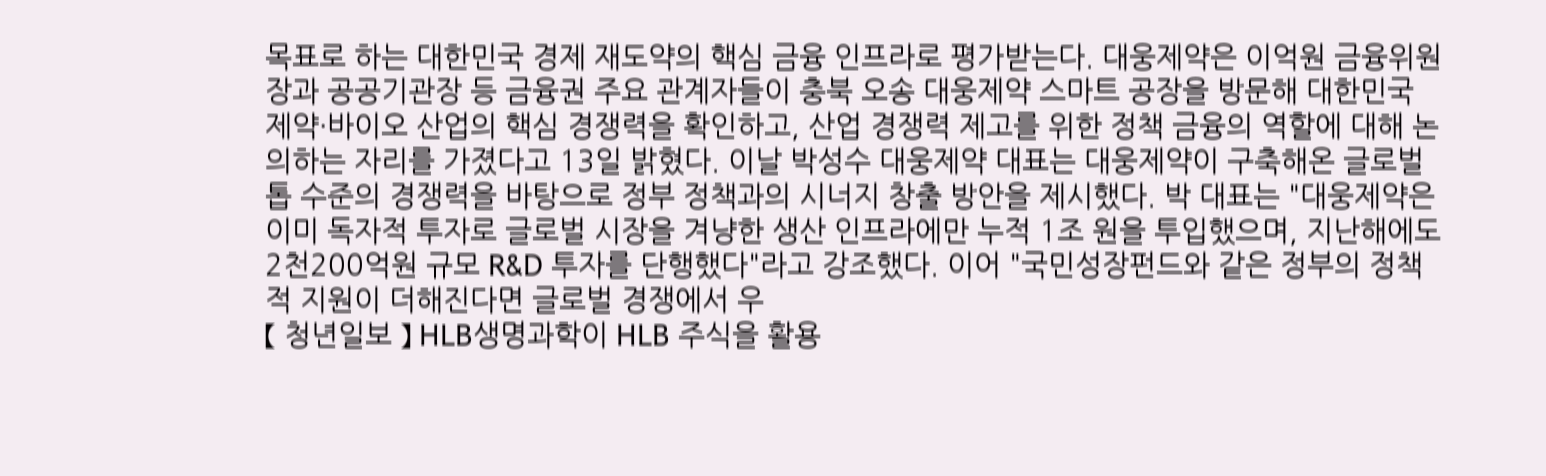목표로 하는 대한민국 경제 재도약의 핵심 금융 인프라로 평가받는다. 대웅제약은 이억원 금융위원장과 공공기관장 등 금융권 주요 관계자들이 충북 오송 대웅제약 스마트 공장을 방문해 대한민국 제약·바이오 산업의 핵심 경쟁력을 확인하고, 산업 경쟁력 제고를 위한 정책 금융의 역할에 대해 논의하는 자리를 가졌다고 13일 밝혔다. 이날 박성수 대웅제약 대표는 대웅제약이 구축해온 글로벌 톱 수준의 경쟁력을 바탕으로 정부 정책과의 시너지 창출 방안을 제시했다. 박 대표는 "대웅제약은 이미 독자적 투자로 글로벌 시장을 겨냥한 생산 인프라에만 누적 1조 원을 투입했으며, 지난해에도 2천200억원 규모 R&D 투자를 단행했다"라고 강조했다. 이어 "국민성장펀드와 같은 정부의 정책적 지원이 더해진다면 글로벌 경쟁에서 우
【 청년일보 】 HLB생명과학이 HLB 주식을 활용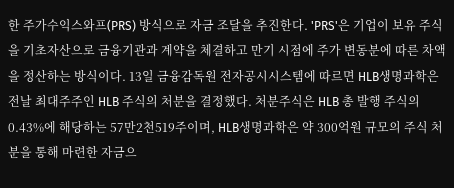한 주가수익스와프(PRS) 방식으로 자금 조달을 추진한다. 'PRS'은 기업이 보유 주식을 기초자산으로 금융기관과 계약을 체결하고 만기 시점에 주가 변동분에 따른 차액을 정산하는 방식이다. 13일 금융감독원 전자공시시스템에 따르면 HLB생명과학은 전날 최대주주인 HLB 주식의 처분을 결정했다. 처분주식은 HLB 총 발행 주식의 0.43%에 해당하는 57만2천519주이며, HLB생명과학은 약 300억원 규모의 주식 처분을 통해 마련한 자금으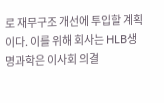로 재무구조 개선에 투입할 계획이다. 이를 위해 회사는 HLB생명과학은 이사회 의결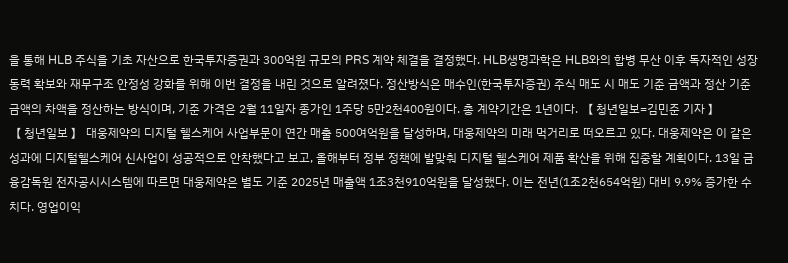을 통해 HLB 주식을 기초 자산으로 한국투자증권과 300억원 규모의 PRS 계약 체결을 결정했다. HLB생명과학은 HLB와의 합병 무산 이후 독자적인 성장동력 확보와 재무구조 안정성 강화를 위해 이번 결정을 내린 것으로 알려졌다. 정산방식은 매수인(한국투자증권) 주식 매도 시 매도 기준 금액과 정산 기준 금액의 차액을 정산하는 방식이며, 기준 가격은 2월 11일자 종가인 1주당 5만2천400원이다. 총 계약기간은 1년이다. 【 청년일보=김민준 기자 】
【 청년일보 】 대웅제약의 디지털 헬스케어 사업부문이 연간 매출 500여억원을 달성하며, 대웅제약의 미래 먹거리로 떠오르고 있다. 대웅제약은 이 같은 성과에 디지털헬스케어 신사업이 성공적으로 안착했다고 보고, 올해부터 정부 정책에 발맞춰 디지털 헬스케어 제품 확산을 위해 집중할 계획이다. 13일 금융감독원 전자공시시스템에 따르면 대웅제약은 별도 기준 2025년 매출액 1조3천910억원을 달성했다. 이는 전년(1조2천654억원) 대비 9.9% 증가한 수치다. 영업이익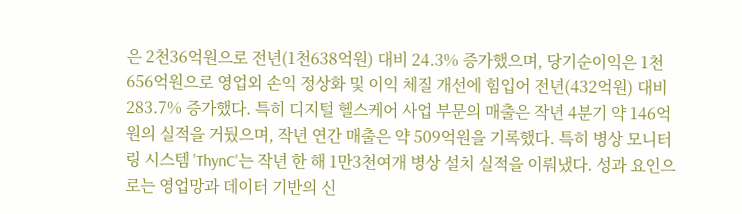은 2천36억원으로 전년(1천638억원) 대비 24.3% 증가했으며, 당기순이익은 1천656억원으로 영업외 손익 정상화 및 이익 체질 개선에 힘입어 전년(432억원) 대비 283.7% 증가했다. 특히 디지털 헬스케어 사업 부문의 매출은 작년 4분기 약 146억원의 실적을 거뒀으며, 작년 연간 매출은 약 509억원을 기록했다. 특히 병상 모니터링 시스템 'ThynC'는 작년 한 해 1만3천여개 병상 설치 실적을 이뤄냈다. 성과 요인으로는 영업망과 데이터 기반의 신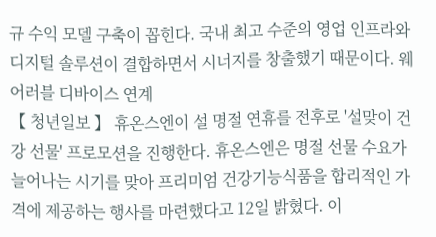규 수익 모델 구축이 꼽힌다. 국내 최고 수준의 영업 인프라와 디지털 솔루션이 결합하면서 시너지를 창출했기 때문이다. 웨어러블 디바이스 연계
【 청년일보 】 휴온스엔이 설 명절 연휴를 전후로 '설맞이 건강 선물' 프로모션을 진행한다. 휴온스엔은 명절 선물 수요가 늘어나는 시기를 맞아 프리미엄 건강기능식품을 합리적인 가격에 제공하는 행사를 마련했다고 12일 밝혔다. 이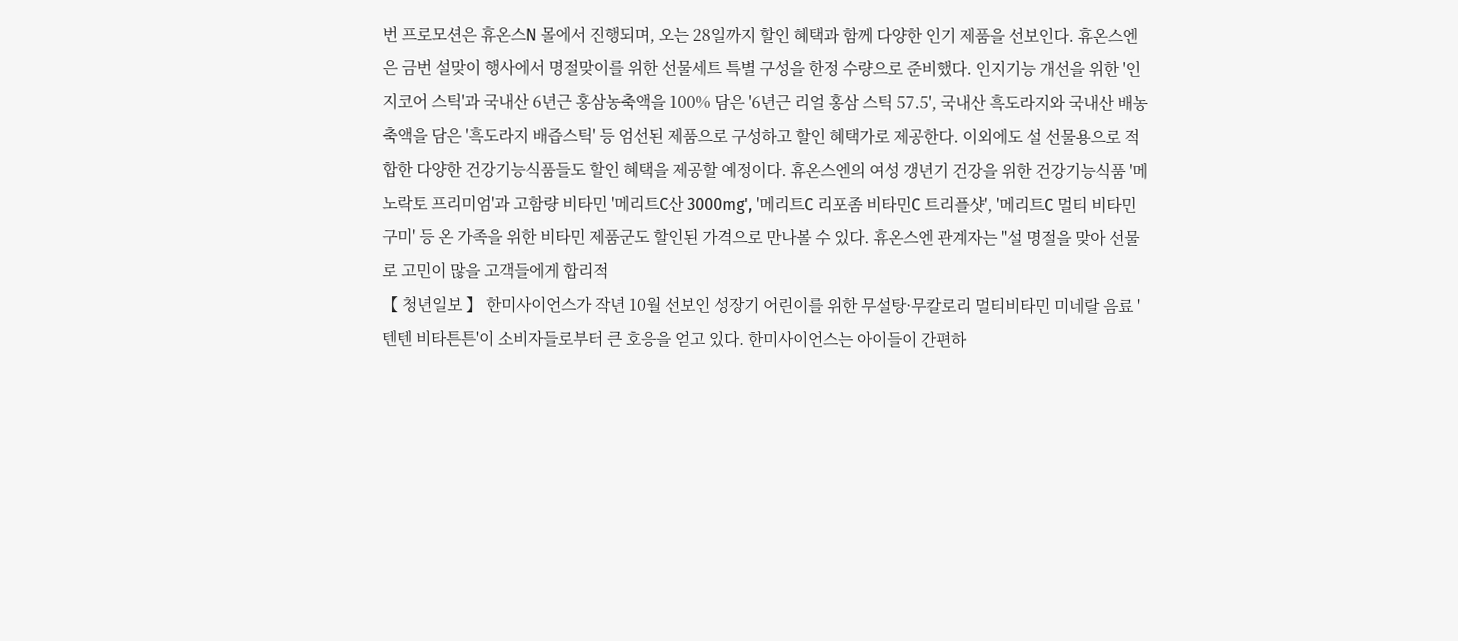번 프로모션은 휴온스N 몰에서 진행되며, 오는 28일까지 할인 혜택과 함께 다양한 인기 제품을 선보인다. 휴온스엔은 금번 설맞이 행사에서 명절맞이를 위한 선물세트 특별 구성을 한정 수량으로 준비했다. 인지기능 개선을 위한 '인지코어 스틱'과 국내산 6년근 홍삼농축액을 100% 담은 '6년근 리얼 홍삼 스틱 57.5', 국내산 흑도라지와 국내산 배농축액을 담은 '흑도라지 배즙스틱' 등 엄선된 제품으로 구성하고 할인 혜택가로 제공한다. 이외에도 설 선물용으로 적합한 다양한 건강기능식품들도 할인 혜택을 제공할 예정이다. 휴온스엔의 여성 갱년기 건강을 위한 건강기능식품 '메노락토 프리미엄'과 고함량 비타민 '메리트C산 3000mg', '메리트C 리포좀 비타민C 트리플샷', '메리트C 멀티 비타민 구미' 등 온 가족을 위한 비타민 제품군도 할인된 가격으로 만나볼 수 있다. 휴온스엔 관계자는 "설 명절을 맞아 선물로 고민이 많을 고객들에게 합리적
【 청년일보 】 한미사이언스가 작년 10월 선보인 성장기 어린이를 위한 무설탕·무칼로리 멀티비타민 미네랄 음료 '텐텐 비타튼튼'이 소비자들로부터 큰 호응을 얻고 있다. 한미사이언스는 아이들이 간편하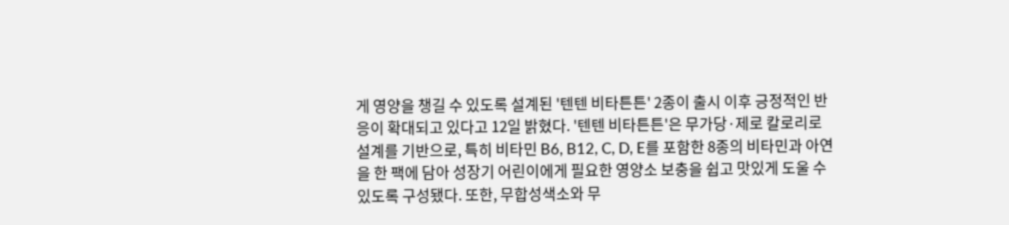게 영양을 챙길 수 있도록 설계된 '텐텐 비타튼튼' 2종이 출시 이후 긍정적인 반응이 확대되고 있다고 12일 밝혔다. '텐텐 비타튼튼'은 무가당·제로 칼로리로 설계를 기반으로, 특히 비타민 B6, B12, C, D, E를 포함한 8종의 비타민과 아연을 한 팩에 담아 성장기 어린이에게 필요한 영양소 보충을 쉽고 맛있게 도울 수 있도록 구성됐다. 또한, 무합성색소와 무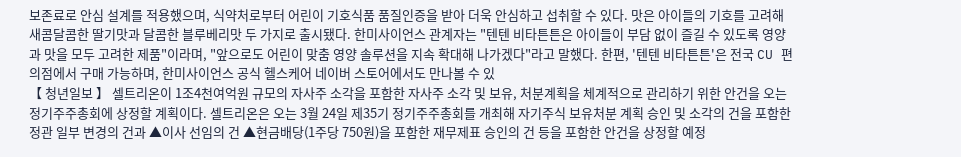보존료로 안심 설계를 적용했으며, 식약처로부터 어린이 기호식품 품질인증을 받아 더욱 안심하고 섭취할 수 있다. 맛은 아이들의 기호를 고려해 새콤달콤한 딸기맛과 달콤한 블루베리맛 두 가지로 출시됐다. 한미사이언스 관계자는 "텐텐 비타튼튼은 아이들이 부담 없이 즐길 수 있도록 영양과 맛을 모두 고려한 제품"이라며, "앞으로도 어린이 맞춤 영양 솔루션을 지속 확대해 나가겠다"라고 말했다. 한편, '텐텐 비타튼튼'은 전국 CU 편의점에서 구매 가능하며, 한미사이언스 공식 헬스케어 네이버 스토어에서도 만나볼 수 있
【 청년일보 】 셀트리온이 1조4천여억원 규모의 자사주 소각을 포함한 자사주 소각 및 보유, 처분계획을 체계적으로 관리하기 위한 안건을 오는 정기주주총회에 상정할 계획이다. 셀트리온은 오는 3월 24일 제35기 정기주주총회를 개최해 자기주식 보유처분 계획 승인 및 소각의 건을 포함한 정관 일부 변경의 건과 ▲이사 선임의 건 ▲현금배당(1주당 750원)을 포함한 재무제표 승인의 건 등을 포함한 안건을 상정할 예정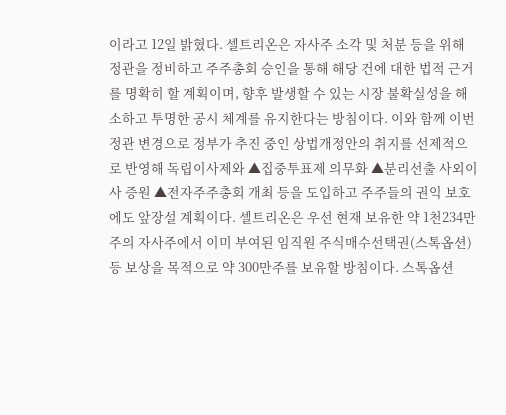이라고 12일 밝혔다. 셀트리온은 자사주 소각 및 처분 등을 위해 정관을 정비하고 주주총회 승인을 통해 해당 건에 대한 법적 근거를 명확히 할 계획이며, 향후 발생할 수 있는 시장 불확실성을 해소하고 투명한 공시 체계를 유지한다는 방침이다. 이와 함께 이번 정관 변경으로 정부가 추진 중인 상법개정안의 취지를 선제적으로 반영해 독립이사제와 ▲집중투표제 의무화 ▲분리선출 사외이사 증원 ▲전자주주총회 개최 등을 도입하고 주주들의 권익 보호에도 앞장설 계획이다. 셀트리온은 우선 현재 보유한 약 1천234만주의 자사주에서 이미 부여된 임직원 주식매수선택권(스톡옵션) 등 보상을 목적으로 약 300만주를 보유할 방침이다. 스톡옵션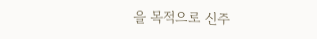을 목적으로 신주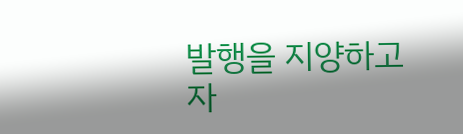발행을 지양하고 자